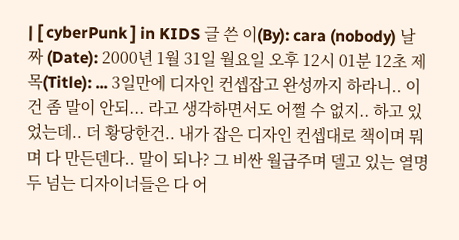| [ cyberPunk ] in KIDS 글 쓴 이(By): cara (nobody) 날 짜 (Date): 2000년 1월 31일 월요일 오후 12시 01분 12초 제 목(Title): ... 3일만에 디자인 컨셉잡고 완성까지 하라니.. 이건 좀 말이 안되... 라고 생각하면서도 어쩔 수 없지.. 하고 있었는데.. 더 황당한건.. 내가 잡은 디자인 컨셉대로 책이며 뭐며 다 만든덴다.. 말이 되나? 그 비싼 월급주며 델고 있는 열명두 넘는 디자이너들은 다 어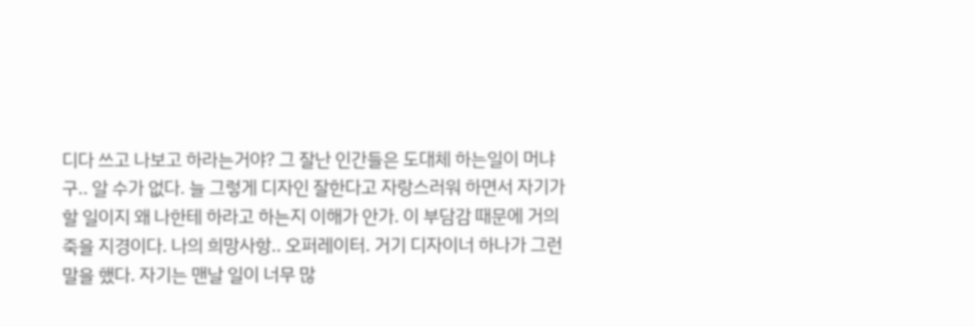디다 쓰고 나보고 하라는거야? 그 잘난 인간들은 도대체 하는일이 머냐구.. 알 수가 없다. 늘 그렇게 디자인 잘한다고 자랑스러워 하면서 자기가 할 일이지 왜 나한테 하라고 하는지 이해가 안가. 이 부담감 때문에 거의 죽을 지경이다. 나의 희망사항.. 오퍼레이터. 거기 디자이너 하나가 그런 말을 했다. 자기는 맨날 일이 너무 많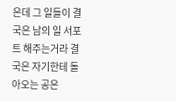은데 그 일들이 결국은 남의 일 서포트 해주는거라 결국은 자기한테 돌아오는 공은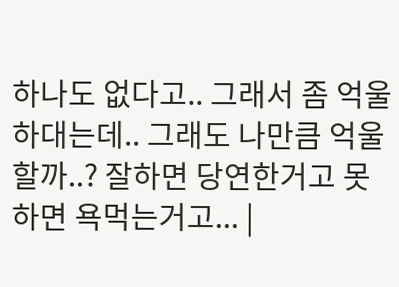하나도 없다고.. 그래서 좀 억울하대는데.. 그래도 나만큼 억울할까..? 잘하면 당연한거고 못하면 욕먹는거고... |